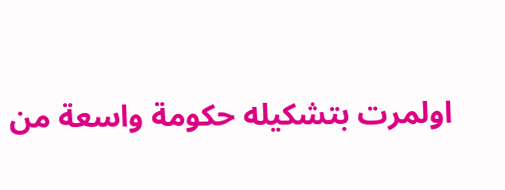اولمرت بتشكيله حكومة واسعة من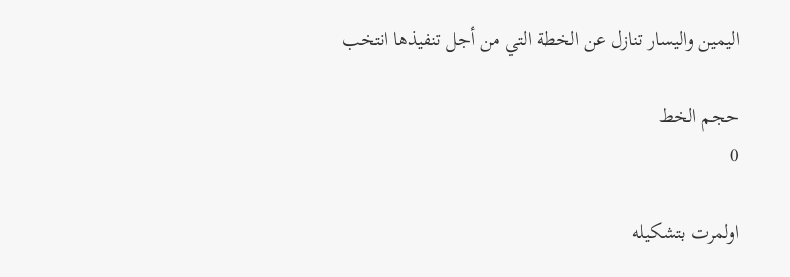اليمين واليسار تنازل عن الخطة التي من أجل تنفيذها انتخب

حجم الخط
0

اولمرت بتشكيله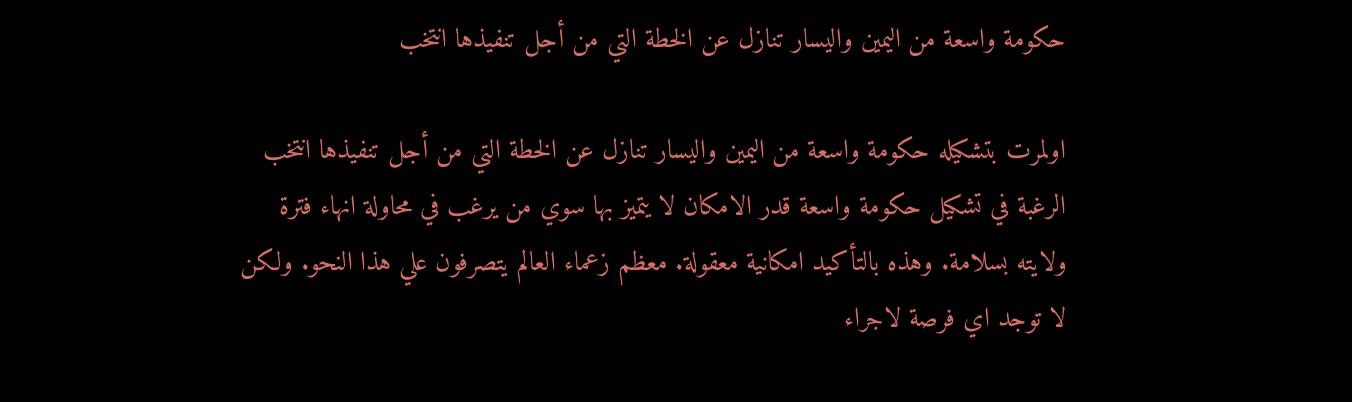حكومة واسعة من اليمين واليسار تنازل عن الخطة التي من أجل تنفيذها انتخب

اولمرت بتشكيله حكومة واسعة من اليمين واليسار تنازل عن الخطة التي من أجل تنفيذها انتخب الرغبة في تشكيل حكومة واسعة قدر الامكان لا يتميز بها سوي من يرغب في محاولة انهاء فترة ولايته بسلامة. وهذه بالتأكيد امكانية معقولة. معظم زعماء العالم يتصرفون علي هذا النحو. ولكن لا توجد اي فرصة لاجراء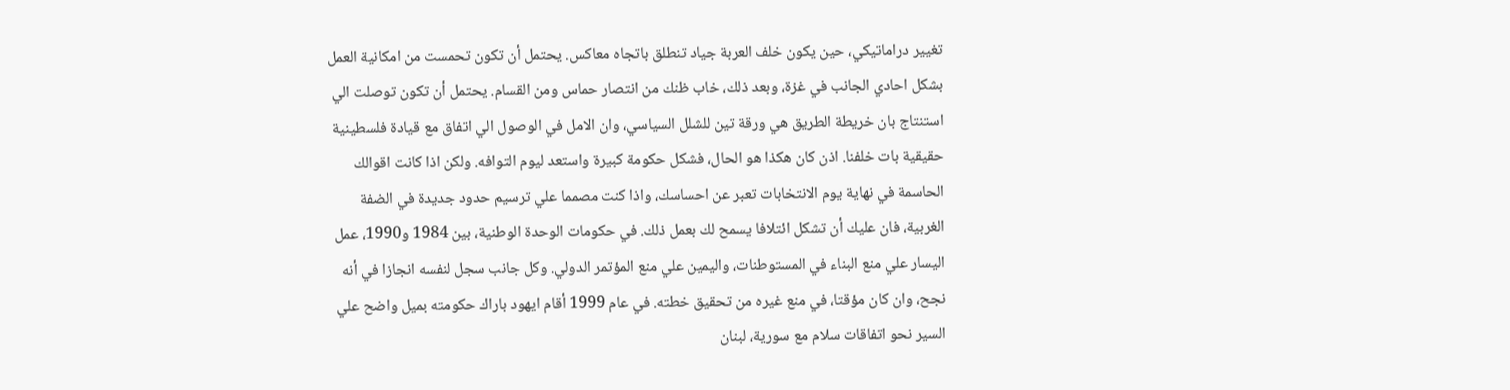تغيير دراماتيكي، حين يكون خلف العربة جياد تنطلق باتجاه معاكس. يحتمل أن تكون تحمست من امكانية العمل بشكل احادي الجانب في غزة، وبعد ذلك، خاب ظنك من انتصار حماس ومن القسام. يحتمل أن تكون توصلت الي استنتاج بان خريطة الطريق هي ورقة تين للشلل السياسي، وان الامل في الوصول الي اتفاق مع قيادة فلسطينية حقيقية بات خلفنا. اذن كان هكذا هو الحال، فشكل حكومة كبيرة واستعد ليوم التوافه. ولكن اذا كانت اقوالك الحاسمة في نهاية يوم الانتخابات تعبر عن احساسك، واذا كنت مصمما علي ترسيم حدود جديدة في الضفة الغربية، فان عليك أن تشكل ائتلافا يسمح لك بعمل ذلك. في حكومات الوحدة الوطنية، بين 1984 و1990، عمل اليسار علي منع البناء في المستوطنات، واليمين علي منع المؤتمر الدولي. وكل جانب سجل لنفسه انجازا في أنه نجح، وان كان مؤقتا، في منع غيره من تحقيق خطته. في عام 1999 أقام ايهود باراك حكومته بميل واضح علي السير نحو اتفاقات سلام مع سورية، لبنان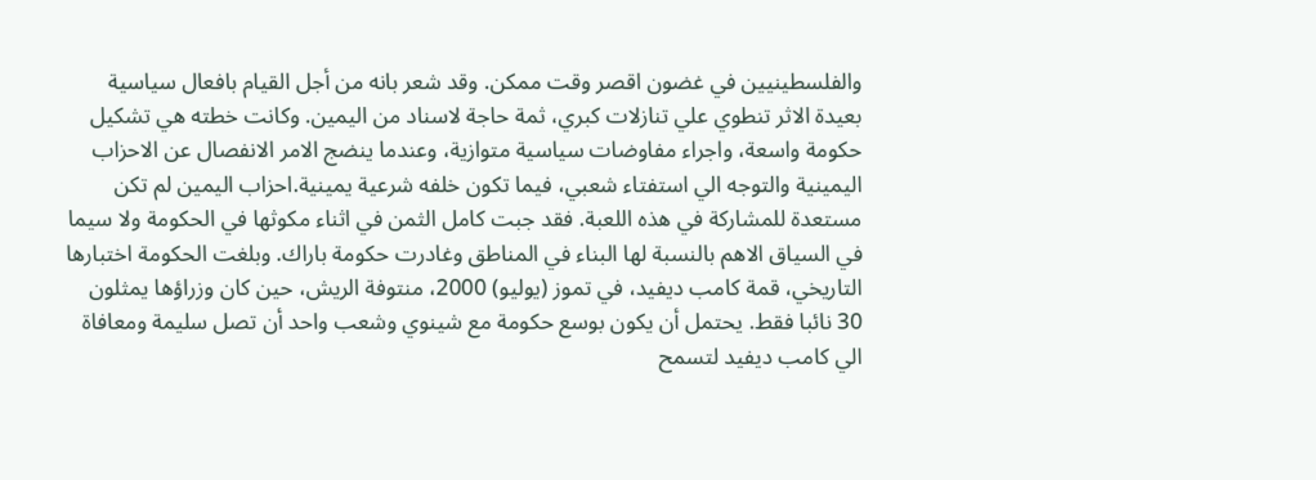والفلسطينيين في غضون اقصر وقت ممكن. وقد شعر بانه من أجل القيام بافعال سياسية بعيدة الاثر تنطوي علي تنازلات كبري، ثمة حاجة لاسناد من اليمين. وكانت خطته هي تشكيل حكومة واسعة، واجراء مفاوضات سياسية متوازية، وعندما ينضج الامر الانفصال عن الاحزاب اليمينية والتوجه الي استفتاء شعبي، فيما تكون خلفه شرعية يمينية.احزاب اليمين لم تكن مستعدة للمشاركة في هذه اللعبة. فقد جبت كامل الثمن في اثناء مكوثها في الحكومة ولا سيما في السياق الاهم بالنسبة لها البناء في المناطق وغادرت حكومة باراك. وبلغت الحكومة اختبارها التاريخي، قمة كامب ديفيد، في تموز (يوليو) 2000، منتوفة الريش، حين كان وزراؤها يمثلون 30 نائبا فقط. يحتمل أن يكون بوسع حكومة مع شينوي وشعب واحد أن تصل سليمة ومعافاة الي كامب ديفيد لتسمح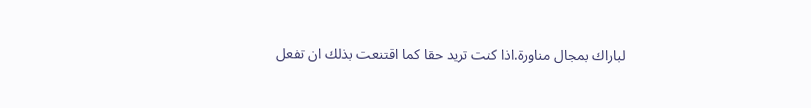لباراك بمجال مناورة.اذا كنت تريد حقا كما اقتنعت بذلك ان تفعل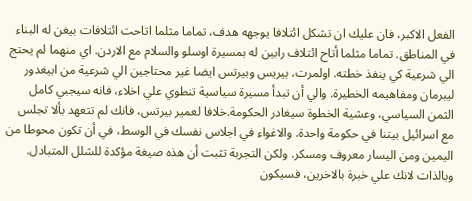الفعل الاكبر، فان عليك ان تشكل ائتلافا يوجهه هدف، تماما مثلما اتاحت ائتلافات بيغن له البناء في المناطق. تماما مثلما أتاح ائتلاف رابين له بمسيرة اوسلو والسلام مع الاردن. اي منهما لم يحتج الي شرعية كي ينفذ خطته. اولمرت، بيريس وبيرتس ايضا غير محتاجين الي شرعية من ابيغدور ليبرمان ومفاهيمه الخطيرة. والي أن تبدأ مسيرة سياسية تنطوي علي اخلاء، فانه سيجبي كامل الثمن السياسي، وعشية الخطوة سيغادر الحكومة.خلافا لعمير بيرتس، فانك لم تتعهد بألا تجلس مع اسرائيل بيتنا في حكومة واحدة. والاغواء في اجلاس نفسك في الوسط، في أن تكون محوطا من اليمين ومن اليسار معروف ومسكر. ولكن التجربة تثبت أن هذه صيغة مؤكدة للشلل المتبادل. وبالذات لانك علي خبرة بالاخرين، فسيكون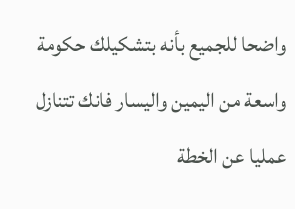واضحا للجميع بأنه بتشكيلك حكومة واسعة من اليمين واليسار فانك تتنازل عمليا عن الخطة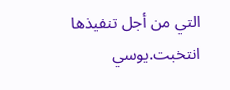التي من أجل تنفيذها انتخبت.يوسي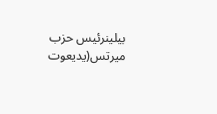بيلينرئيس حزب ميرتس(يديعوت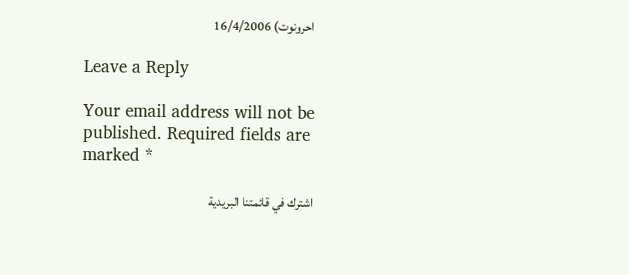احرونوت) 16/4/2006

Leave a Reply

Your email address will not be published. Required fields are marked *

اشترك في قائمتنا البريدية